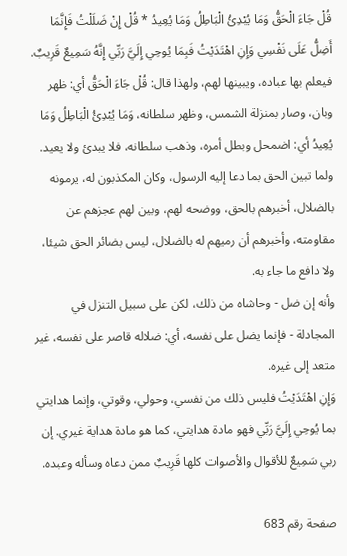قُلْ جَاءَ الْحَقُّ وَمَا يُبْدِئُ الْبَاطِلُ وَمَا يُعِيدُ * قُلْ إِنْ ضَلَلْتُ فَإِنَّمَا أَضِلُّ عَلَى نَفْسِي وَإِنِ اهْتَدَيْتُ فَبِمَا يُوحِي إِلَيَّ رَبِّي إِنَّهُ سَمِيعٌ قَرِيبٌ.
فيعلم بها عباده، ويبينها لهم، ولهذا قال: قُلْ جَاءَ الْحَقُّ أي: ظهر وبان، وصار بمنزلة الشمس، وظهر سلطانه، وَمَا يُبْدِئُ الْبَاطِلُ وَمَا يُعِيدُ أي: اضمحل وبطل أمره، وذهب سلطانه، فلا يبدئ ولا يعيد.
ولما تبين الحق بما دعا إليه الرسول، وكان المكذبون له، يرمونه بالضلال، أخبرهم بالحق، ووضحه لهم، وبين لهم عجزهم عن مقاومته، وأخبرهم أن رميهم له بالضلال، ليس بضائر الحق شيئا، ولا دافع ما جاء به.
وأنه إن ضل - وحاشاه من ذلك، لكن على سبيل التنزل في المجادلة - فإنما يضل على نفسه، أي: ضلاله قاصر على نفسه، غير متعد إلى غيره.
وَإِنِ اهْتَدَيْتُ فليس ذلك من نفسي، وحولي، وقوتي، وإنما هدايتي بما يُوحِي إِلَيَّ رَبِّي فهو مادة هدايتي، كما هو مادة هداية غيري. إن ربي سَمِيعٌ للأقوال والأصوات كلها قَرِيبٌ ممن دعاه وسأله وعبده.

صفحة رقم 683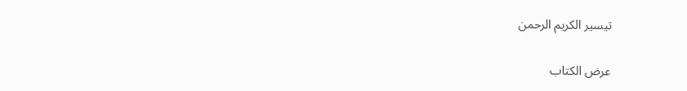تيسير الكريم الرحمن

عرض الكتاب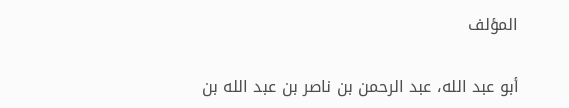المؤلف

أبو عبد الله، عبد الرحمن بن ناصر بن عبد الله بن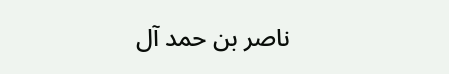ناصر بن حمد آل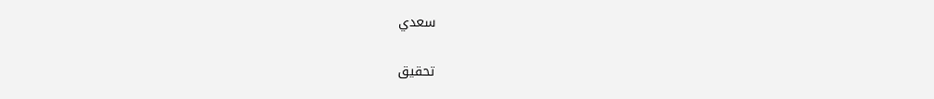سعدي

تحقيق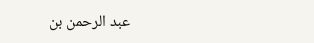عبد الرحمن بن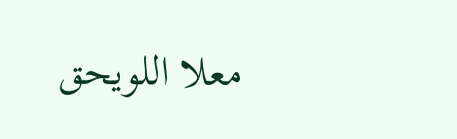معلا اللويحق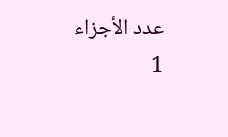عدد الأجزاء 1